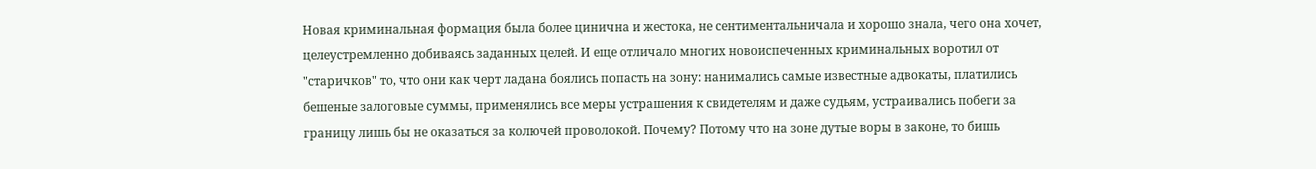Новая криминальная формация была более цинична и жестока, не сентиментальничала и хорошо знала, чего она хочет, целеустремленно добиваясь заданных целей. И еще отличало многих новоиспеченных криминальных воротил от "старичков" то, что они как черт ладана боялись попасть на зону: нанимались самые известные адвокаты, платились бешеные залоговые суммы, применялись все меры устрашения к свидетелям и даже судьям, устраивались побеги за границу лишь бы не оказаться за колючей проволокой. Почему? Потому что на зоне дутые воры в законе, то бишь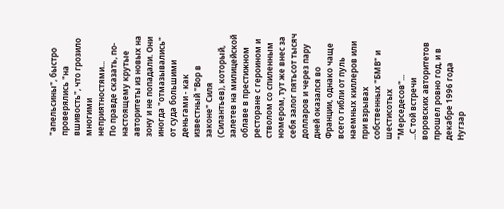"апельсины", быстро проверялись "на вшивость", что грозило многими неприятностями...
По правде сказать, по-настоящему крутые авторитеты из новых на зону и не попадали. Они иногда "отмазывались" от суда большими деньгами - как известный "Вор в законе" Силя (Силантьев), который, залетев на милицейской облаве в престижном ресторане с героином и стволом со спиленным номером, тут же внес за себя залог пятьсот тысяч долларов и через пару дней оказался во Франции, однако чаще всего гибли от пуль наемных киллеров или при взрывах собственных "БМВ" и шестисотых "Мерседесов"...
...С той встречи воровских авторитетов прошел ровно год, и в декабре 1996 года Нугзар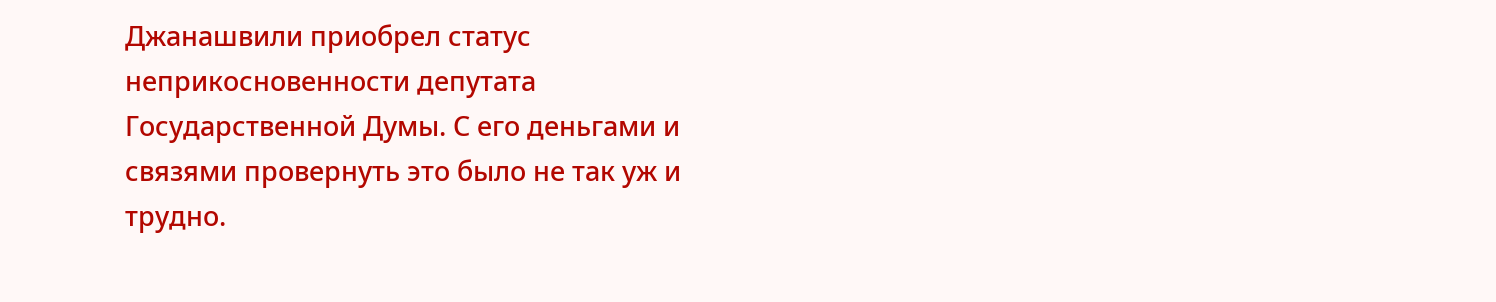Джанашвили приобрел статус неприкосновенности депутата Государственной Думы. С его деньгами и связями провернуть это было не так уж и трудно.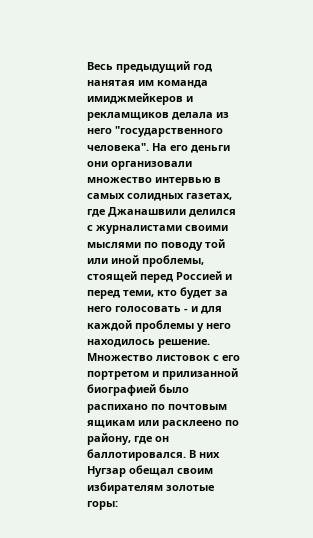Весь предыдущий год нанятая им команда имиджмейкеров и рекламщиков делала из него "государственного человека". На его деньги они организовали множество интервью в самых солидных газетах, где Джанашвили делился с журналистами своими мыслями по поводу той или иной проблемы, стоящей перед Россией и перед теми, кто будет за него голосовать - и для каждой проблемы у него находилось решение.
Множество листовок с его портретом и прилизанной биографией было распихано по почтовым ящикам или расклеено по району, где он баллотировался. В них Нугзар обещал своим избирателям золотые горы: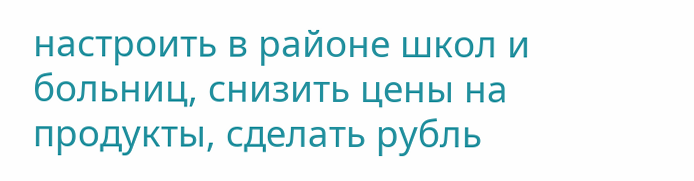настроить в районе школ и больниц, снизить цены на продукты, сделать рубль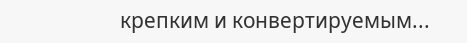крепким и конвертируемым...